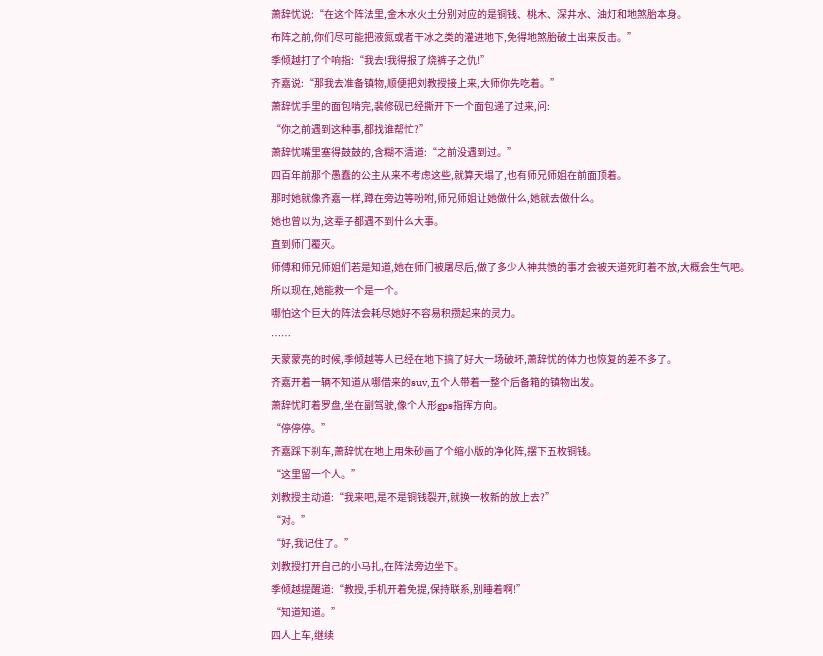萧辞忧说:“在这个阵法里,金木水火土分别对应的是铜钱、桃木、深井水、油灯和地煞胎本身。
布阵之前,你们尽可能把液氮或者干冰之类的灌进地下,免得地煞胎破土出来反击。”
季倾越打了个响指:“我去!我得报了烧裤子之仇!”
齐嘉说:“那我去准备镇物,顺便把刘教授接上来,大师你先吃着。”
萧辞忧手里的面包啃完,裴修砚已经撕开下一个面包递了过来,问:
“你之前遇到这种事,都找谁帮忙?”
萧辞忧嘴里塞得鼓鼓的,含糊不清道:“之前没遇到过。”
四百年前那个愚蠢的公主从来不考虑这些,就算天塌了,也有师兄师姐在前面顶着。
那时她就像齐嘉一样,蹲在旁边等吩咐,师兄师姐让她做什么,她就去做什么。
她也曾以为,这辈子都遇不到什么大事。
直到师门覆灭。
师傅和师兄师姐们若是知道,她在师门被屠尽后,做了多少人神共愤的事才会被天道死盯着不放,大概会生气吧。
所以现在,她能救一个是一个。
哪怕这个巨大的阵法会耗尽她好不容易积攒起来的灵力。
……
天蒙蒙亮的时候,季倾越等人已经在地下搞了好大一场破坏,萧辞忧的体力也恢复的差不多了。
齐嘉开着一辆不知道从哪借来的suv,五个人带着一整个后备箱的镇物出发。
萧辞忧盯着罗盘,坐在副驾驶,像个人形gps指挥方向。
“停停停。”
齐嘉踩下刹车,萧辞忧在地上用朱砂画了个缩小版的净化阵,摆下五枚铜钱。
“这里留一个人。”
刘教授主动道:“我来吧,是不是铜钱裂开,就换一枚新的放上去?”
“对。”
“好,我记住了。”
刘教授打开自己的小马扎,在阵法旁边坐下。
季倾越提醒道:“教授,手机开着免提,保持联系,别睡着啊!”
“知道知道。”
四人上车,继续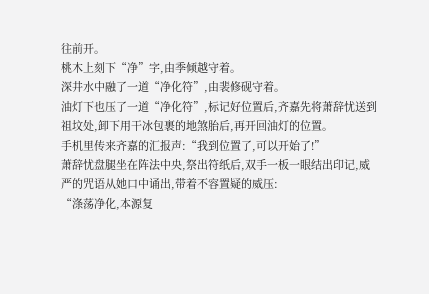往前开。
桃木上刻下“净”字,由季倾越守着。
深井水中融了一道“净化符”,由裴修砚守着。
油灯下也压了一道“净化符”,标记好位置后,齐嘉先将萧辞忧送到祖坟处,卸下用干冰包裹的地煞胎后,再开回油灯的位置。
手机里传来齐嘉的汇报声:“我到位置了,可以开始了!”
萧辞忧盘腿坐在阵法中央,祭出符纸后,双手一板一眼结出印记,威严的咒语从她口中诵出,带着不容置疑的威压:
“涤荡净化,本源复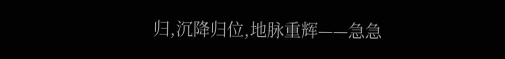归,沉降归位,地脉重辉——急急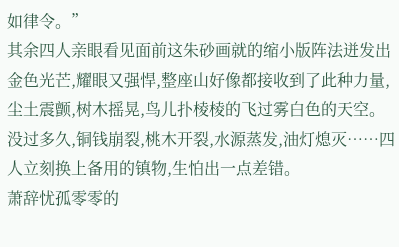如律令。”
其余四人亲眼看见面前这朱砂画就的缩小版阵法迸发出金色光芒,耀眼又强悍,整座山好像都接收到了此种力量,尘土震颤,树木摇晃,鸟儿扑棱棱的飞过雾白色的天空。
没过多久,铜钱崩裂,桃木开裂,水源蒸发,油灯熄灭……四人立刻换上备用的镇物,生怕出一点差错。
萧辞忧孤零零的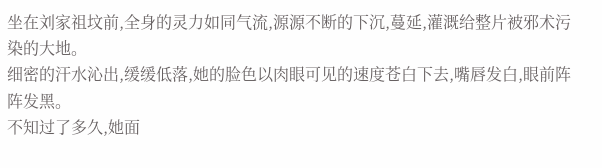坐在刘家祖坟前,全身的灵力如同气流,源源不断的下沉,蔓延,灌溉给整片被邪术污染的大地。
细密的汗水沁出,缓缓低落,她的脸色以肉眼可见的速度苍白下去,嘴唇发白,眼前阵阵发黑。
不知过了多久,她面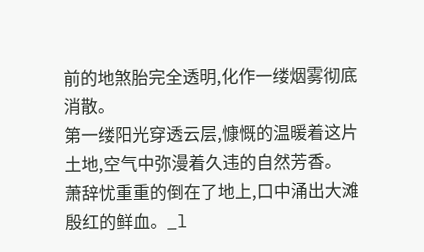前的地煞胎完全透明,化作一缕烟雾彻底消散。
第一缕阳光穿透云层,慷慨的温暖着这片土地,空气中弥漫着久违的自然芳香。
萧辞忧重重的倒在了地上,口中涌出大滩殷红的鲜血。_l